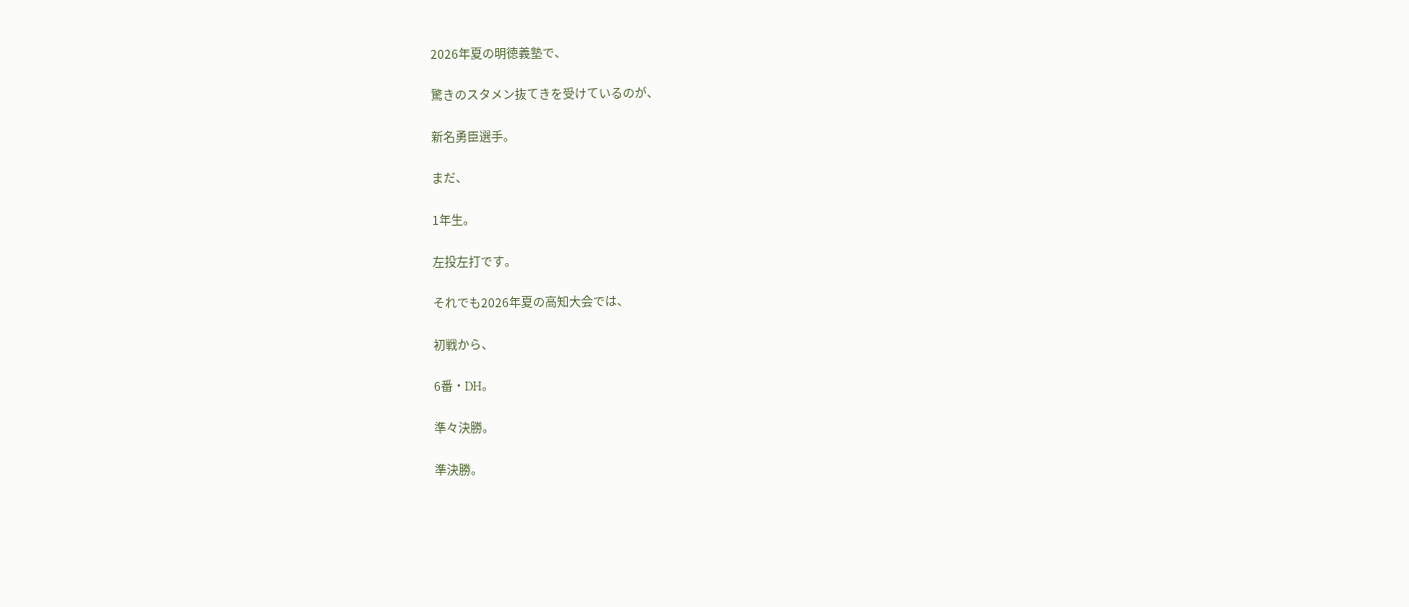2026年夏の明徳義塾で、

驚きのスタメン抜てきを受けているのが、

新名勇臣選手。

まだ、

1年生。

左投左打です。

それでも2026年夏の高知大会では、

初戦から、

6番・DH。

準々決勝。

準決勝。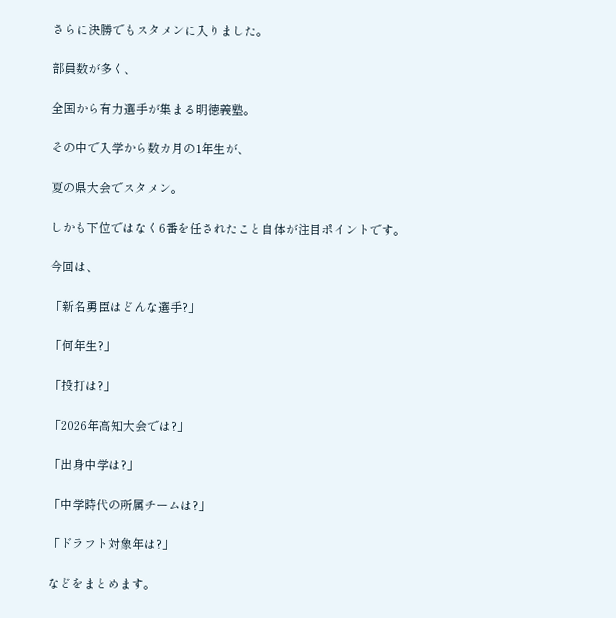さらに決勝でもスタメンに入りました。

部員数が多く、

全国から有力選手が集まる明徳義塾。

その中で入学から数カ月の1年生が、

夏の県大会でスタメン。

しかも下位ではなく6番を任されたこと自体が注目ポイントです。

今回は、

「新名勇臣はどんな選手?」

「何年生?」

「投打は?」

「2026年高知大会では?」

「出身中学は?」

「中学時代の所属チームは?」

「ドラフト対象年は?」

などをまとめます。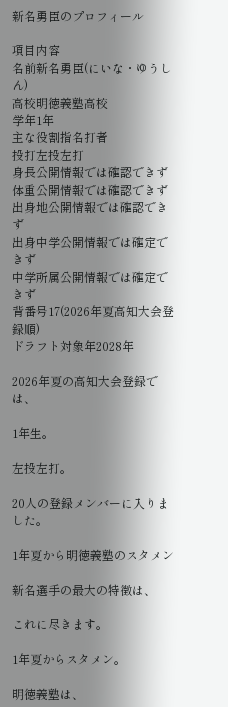新名勇臣のプロフィール

項目内容
名前新名勇臣(にいな・ゆうしん)
高校明徳義塾高校
学年1年
主な役割指名打者
投打左投左打
身長公開情報では確認できず
体重公開情報では確認できず
出身地公開情報では確認できず
出身中学公開情報では確定できず
中学所属公開情報では確定できず
背番号17(2026年夏高知大会登録順)
ドラフト対象年2028年

2026年夏の高知大会登録では、

1年生。

左投左打。

20人の登録メンバーに入りました。

1年夏から明徳義塾のスタメン

新名選手の最大の特徴は、

これに尽きます。

1年夏からスタメン。

明徳義塾は、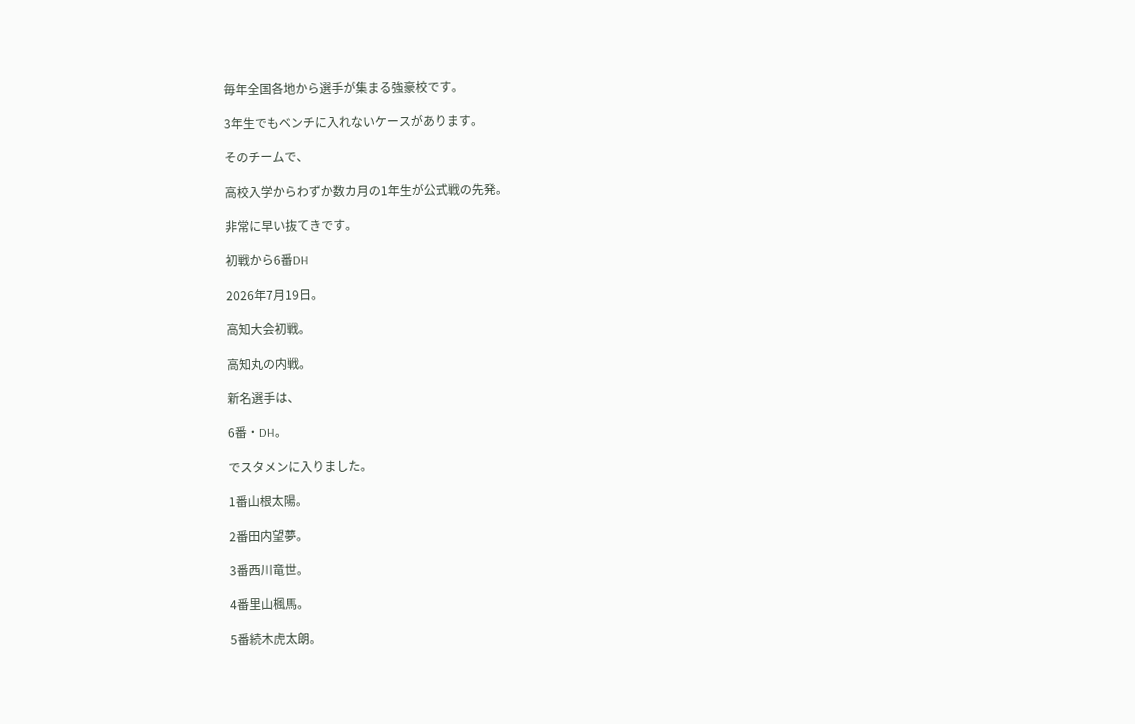毎年全国各地から選手が集まる強豪校です。

3年生でもベンチに入れないケースがあります。

そのチームで、

高校入学からわずか数カ月の1年生が公式戦の先発。

非常に早い抜てきです。

初戦から6番DH

2026年7月19日。

高知大会初戦。

高知丸の内戦。

新名選手は、

6番・DH。

でスタメンに入りました。

1番山根太陽。

2番田内望夢。

3番西川竜世。

4番里山楓馬。

5番続木虎太朗。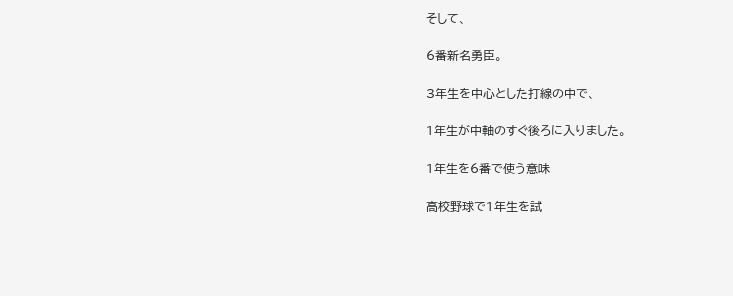そして、

6番新名勇臣。

3年生を中心とした打線の中で、

1年生が中軸のすぐ後ろに入りました。

1年生を6番で使う意味

高校野球で1年生を試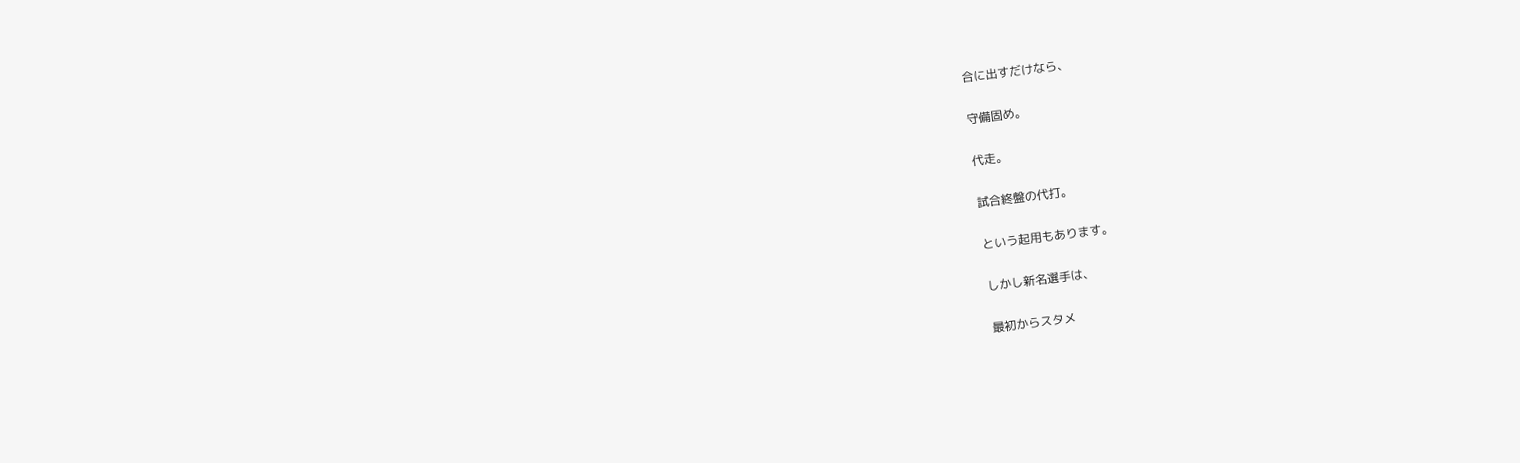合に出すだけなら、

守備固め。

代走。

試合終盤の代打。

という起用もあります。

しかし新名選手は、

最初からスタメ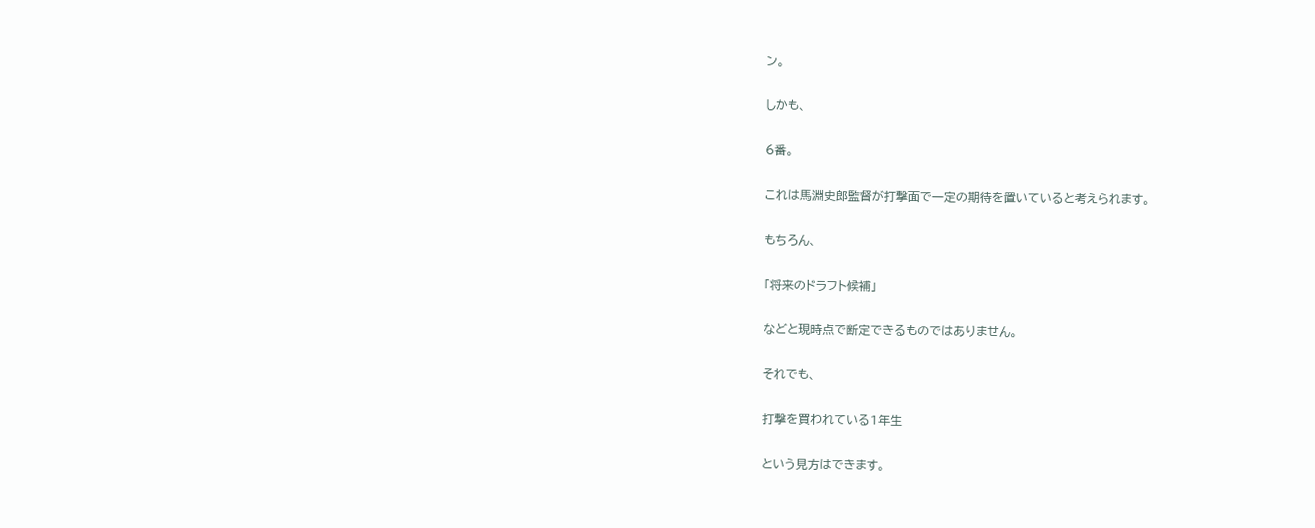ン。

しかも、

6番。

これは馬淵史郎監督が打撃面で一定の期待を置いていると考えられます。

もちろん、

「将来のドラフト候補」

などと現時点で断定できるものではありません。

それでも、

打撃を買われている1年生

という見方はできます。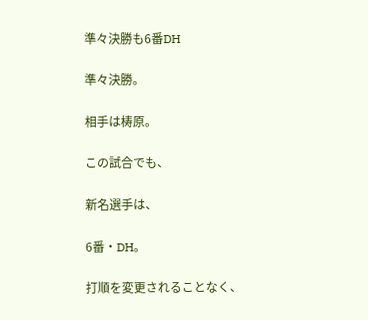準々決勝も6番DH

準々決勝。

相手は梼原。

この試合でも、

新名選手は、

6番・DH。

打順を変更されることなく、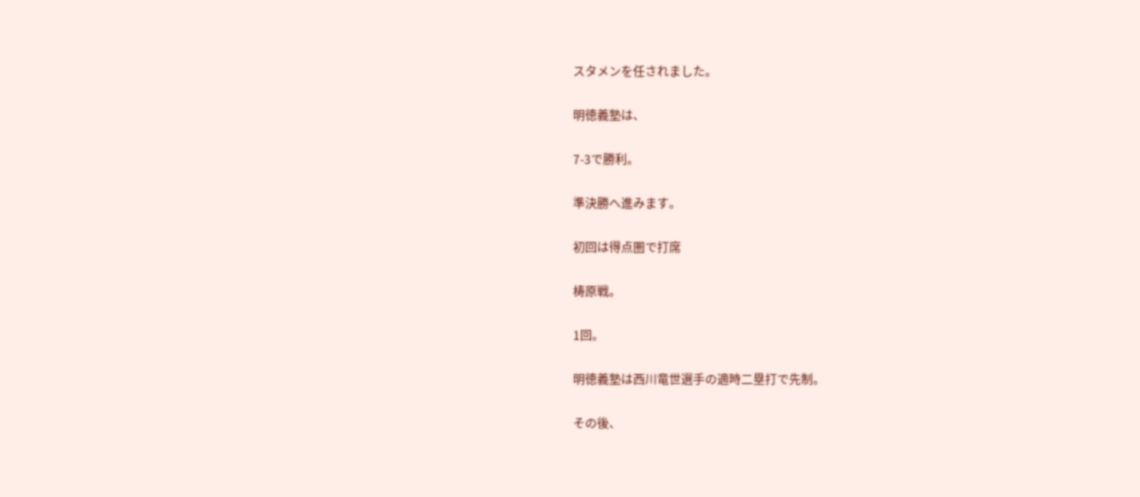スタメンを任されました。

明徳義塾は、

7-3で勝利。

準決勝へ進みます。

初回は得点圏で打席

梼原戦。

1回。

明徳義塾は西川竜世選手の適時二塁打で先制。

その後、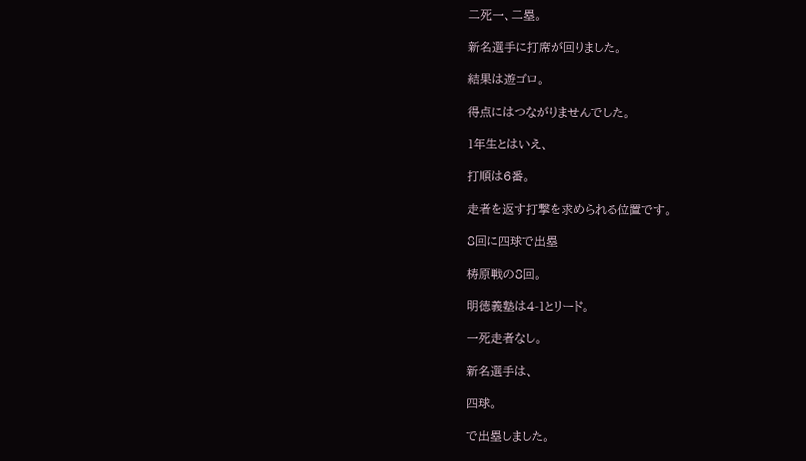二死一、二塁。

新名選手に打席が回りました。

結果は遊ゴロ。

得点にはつながりませんでした。

1年生とはいえ、

打順は6番。

走者を返す打撃を求められる位置です。

8回に四球で出塁

梼原戦の8回。

明徳義塾は4-1とリード。

一死走者なし。

新名選手は、

四球。

で出塁しました。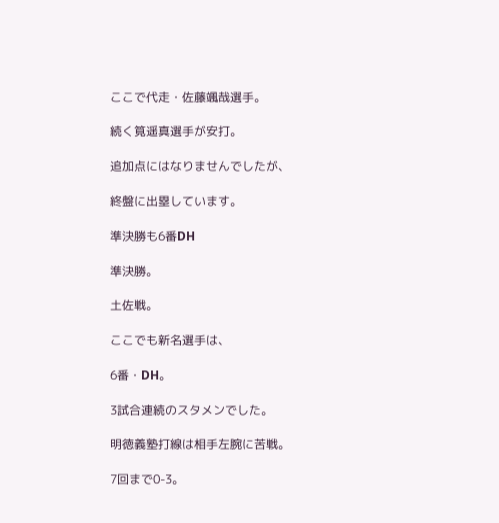ここで代走・佐藤颯哉選手。

続く筧遥真選手が安打。

追加点にはなりませんでしたが、

終盤に出塁しています。

準決勝も6番DH

準決勝。

土佐戦。

ここでも新名選手は、

6番・DH。

3試合連続のスタメンでした。

明徳義塾打線は相手左腕に苦戦。

7回まで0-3。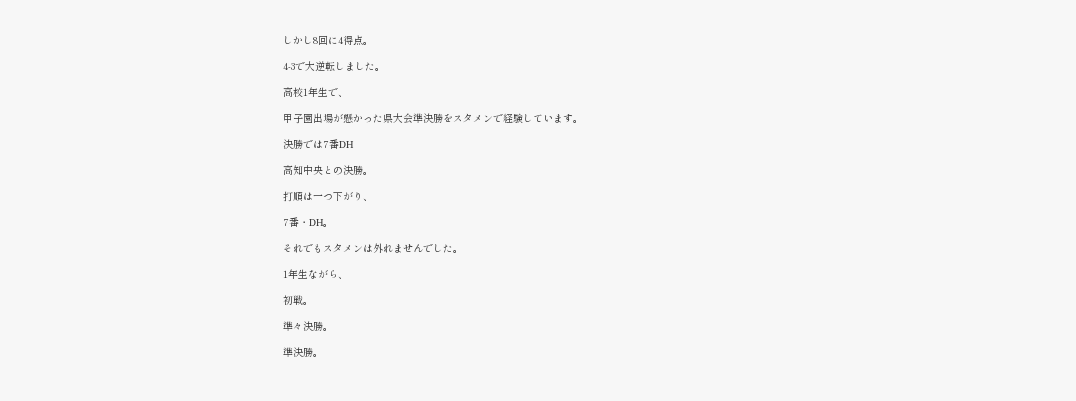しかし8回に4得点。

4-3で大逆転しました。

高校1年生で、

甲子園出場が懸かった県大会準決勝をスタメンで経験しています。

決勝では7番DH

高知中央との決勝。

打順は一つ下がり、

7番・DH。

それでもスタメンは外れませんでした。

1年生ながら、

初戦。

準々決勝。

準決勝。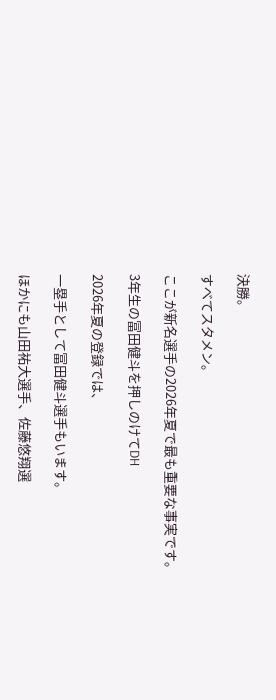決勝。

すべてスタメン。

ここが新名選手の2026年夏で最も重要な事実です。

3年生の冨田健斗を押しのけてDH

2026年夏の登録では、

一塁手として冨田健斗選手もいます。

ほかにも山田祐大選手、佐藤悠翔選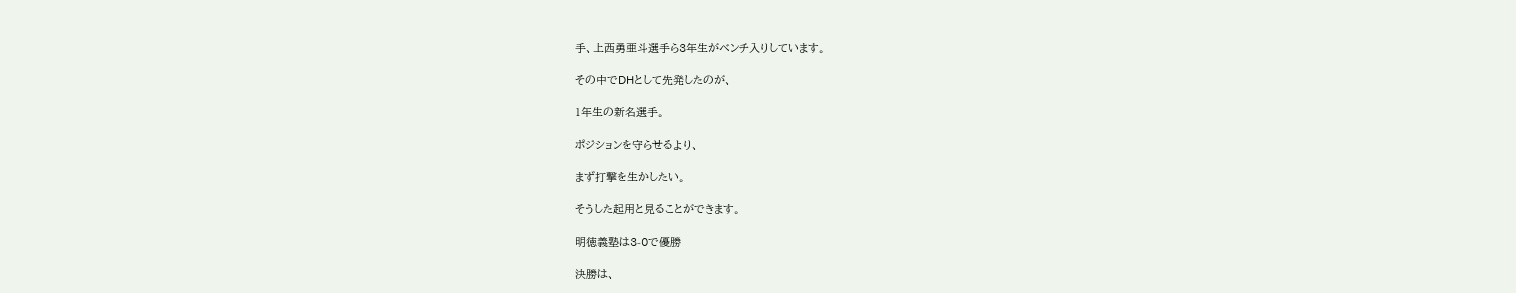手、上西勇亜斗選手ら3年生がベンチ入りしています。

その中でDHとして先発したのが、

1年生の新名選手。

ポジションを守らせるより、

まず打撃を生かしたい。

そうした起用と見ることができます。

明徳義塾は3-0で優勝

決勝は、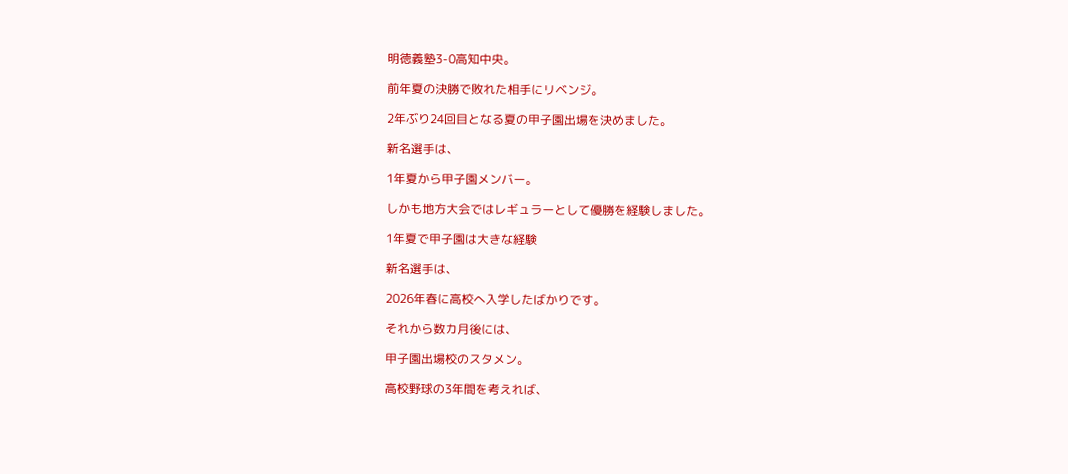明徳義塾3-0高知中央。

前年夏の決勝で敗れた相手にリベンジ。

2年ぶり24回目となる夏の甲子園出場を決めました。

新名選手は、

1年夏から甲子園メンバー。

しかも地方大会ではレギュラーとして優勝を経験しました。

1年夏で甲子園は大きな経験

新名選手は、

2026年春に高校へ入学したばかりです。

それから数カ月後には、

甲子園出場校のスタメン。

高校野球の3年間を考えれば、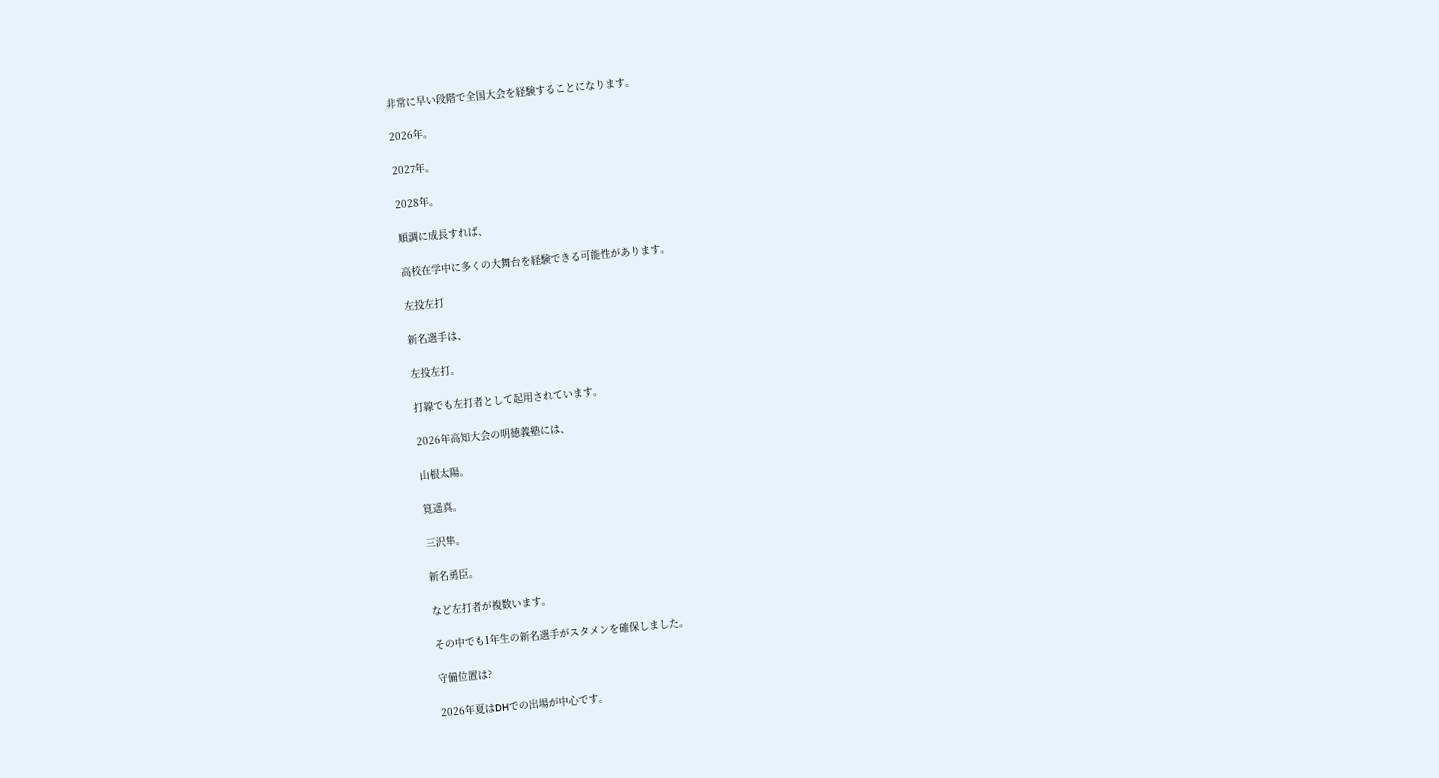非常に早い段階で全国大会を経験することになります。

2026年。

2027年。

2028年。

順調に成長すれば、

高校在学中に多くの大舞台を経験できる可能性があります。

左投左打

新名選手は、

左投左打。

打線でも左打者として起用されています。

2026年高知大会の明徳義塾には、

山根太陽。

筧遥真。

三沢隼。

新名勇臣。

など左打者が複数います。

その中でも1年生の新名選手がスタメンを確保しました。

守備位置は?

2026年夏はDHでの出場が中心です。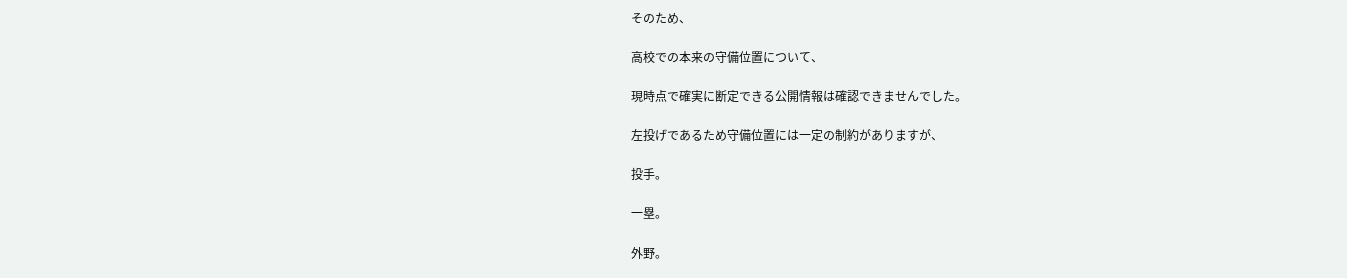そのため、

高校での本来の守備位置について、

現時点で確実に断定できる公開情報は確認できませんでした。

左投げであるため守備位置には一定の制約がありますが、

投手。

一塁。

外野。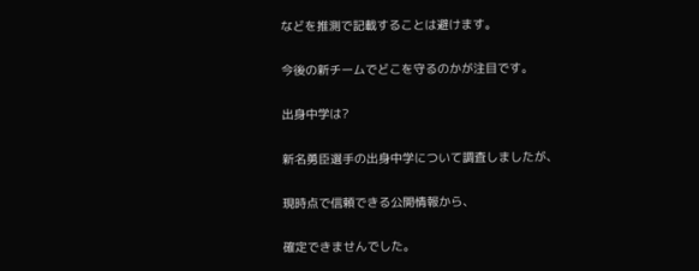などを推測で記載することは避けます。

今後の新チームでどこを守るのかが注目です。

出身中学は?

新名勇臣選手の出身中学について調査しましたが、

現時点で信頼できる公開情報から、

確定できませんでした。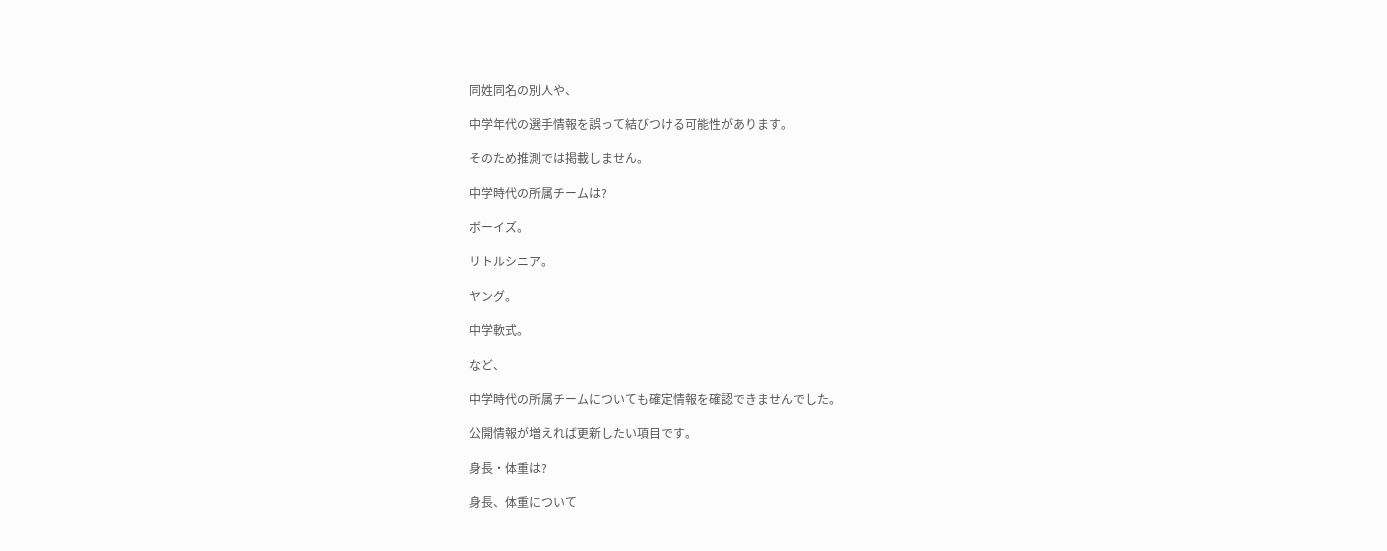同姓同名の別人や、

中学年代の選手情報を誤って結びつける可能性があります。

そのため推測では掲載しません。

中学時代の所属チームは?

ボーイズ。

リトルシニア。

ヤング。

中学軟式。

など、

中学時代の所属チームについても確定情報を確認できませんでした。

公開情報が増えれば更新したい項目です。

身長・体重は?

身長、体重について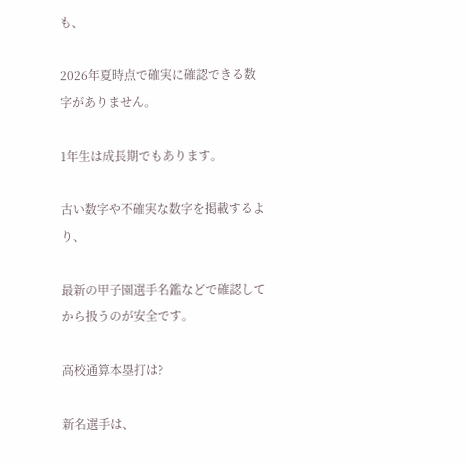も、

2026年夏時点で確実に確認できる数字がありません。

1年生は成長期でもあります。

古い数字や不確実な数字を掲載するより、

最新の甲子園選手名鑑などで確認してから扱うのが安全です。

高校通算本塁打は?

新名選手は、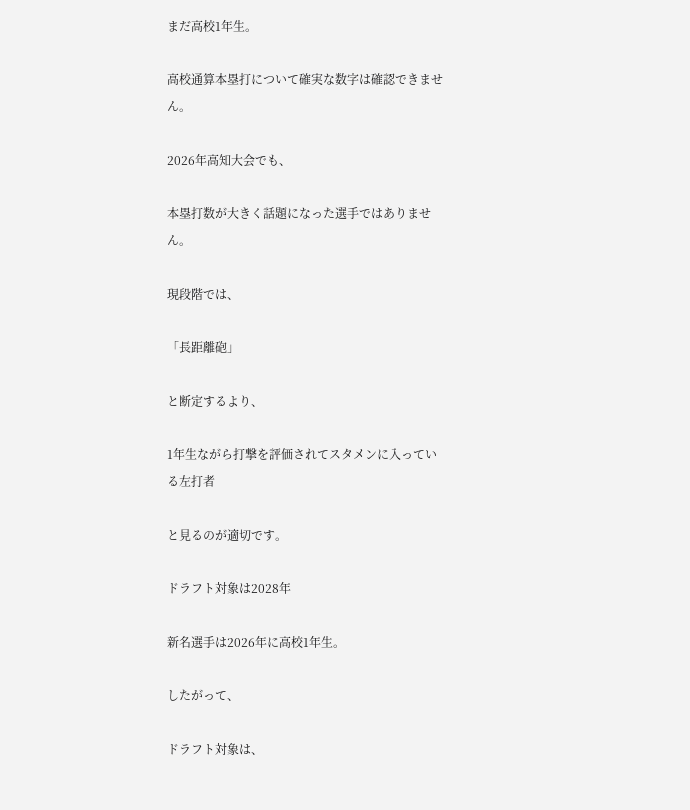まだ高校1年生。

高校通算本塁打について確実な数字は確認できません。

2026年高知大会でも、

本塁打数が大きく話題になった選手ではありません。

現段階では、

「長距離砲」

と断定するより、

1年生ながら打撃を評価されてスタメンに入っている左打者

と見るのが適切です。

ドラフト対象は2028年

新名選手は2026年に高校1年生。

したがって、

ドラフト対象は、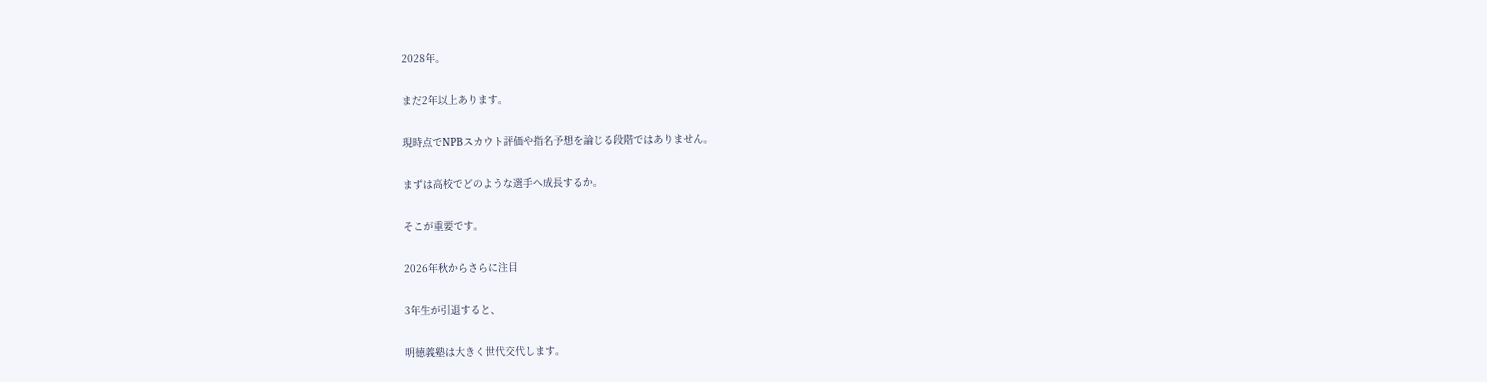2028年。

まだ2年以上あります。

現時点でNPBスカウト評価や指名予想を論じる段階ではありません。

まずは高校でどのような選手へ成長するか。

そこが重要です。

2026年秋からさらに注目

3年生が引退すると、

明徳義塾は大きく世代交代します。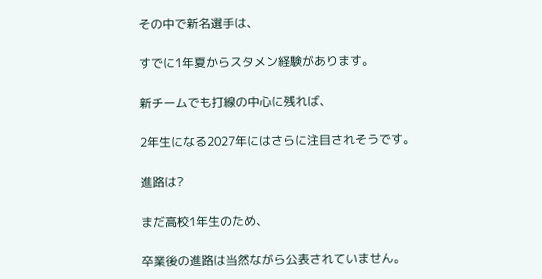その中で新名選手は、

すでに1年夏からスタメン経験があります。

新チームでも打線の中心に残れば、

2年生になる2027年にはさらに注目されそうです。

進路は?

まだ高校1年生のため、

卒業後の進路は当然ながら公表されていません。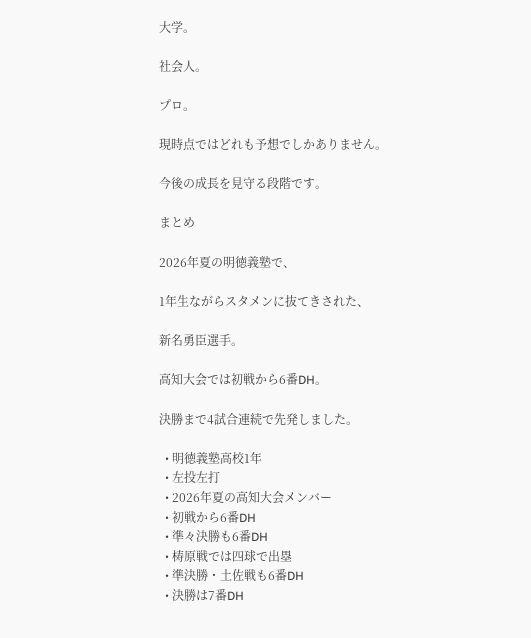大学。

社会人。

プロ。

現時点ではどれも予想でしかありません。

今後の成長を見守る段階です。

まとめ

2026年夏の明徳義塾で、

1年生ながらスタメンに抜てきされた、

新名勇臣選手。

高知大会では初戦から6番DH。

決勝まで4試合連続で先発しました。

  • 明徳義塾高校1年
  • 左投左打
  • 2026年夏の高知大会メンバー
  • 初戦から6番DH
  • 準々決勝も6番DH
  • 梼原戦では四球で出塁
  • 準決勝・土佐戦も6番DH
  • 決勝は7番DH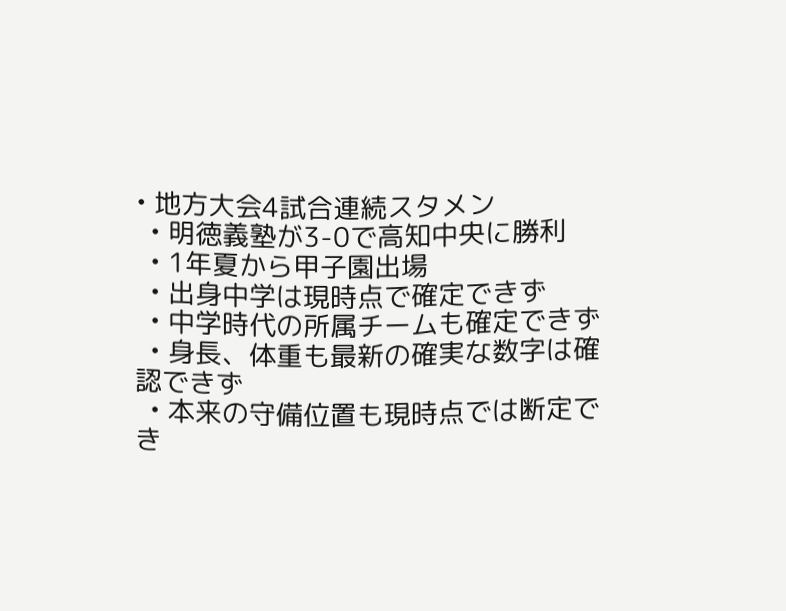• 地方大会4試合連続スタメン
  • 明徳義塾が3-0で高知中央に勝利
  • 1年夏から甲子園出場
  • 出身中学は現時点で確定できず
  • 中学時代の所属チームも確定できず
  • 身長、体重も最新の確実な数字は確認できず
  • 本来の守備位置も現時点では断定でき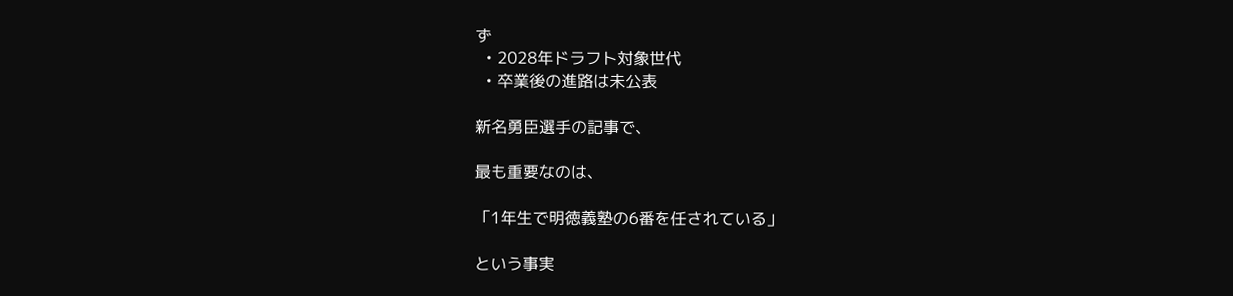ず
  • 2028年ドラフト対象世代
  • 卒業後の進路は未公表

新名勇臣選手の記事で、

最も重要なのは、

「1年生で明徳義塾の6番を任されている」

という事実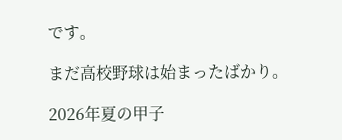です。

まだ高校野球は始まったばかり。

2026年夏の甲子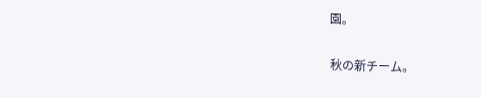園。

秋の新チーム。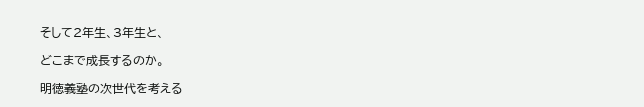そして2年生、3年生と、

どこまで成長するのか。

明徳義塾の次世代を考える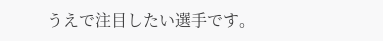うえで注目したい選手です。